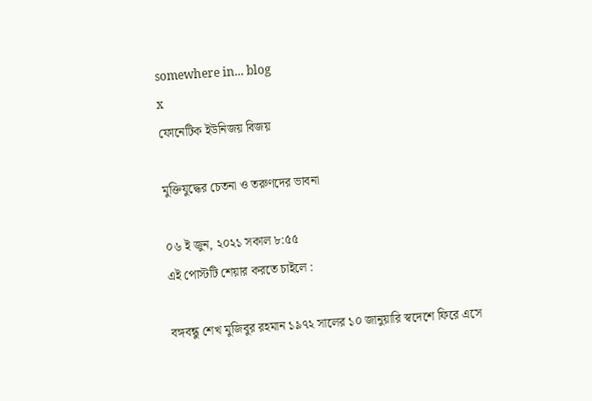somewhere in... blog
x
ফোনেটিক ইউনিজয় বিজয়

মুক্তিযুদ্ধের চেতনা ও তরুণদের ভাবনা

০৬ ই জুন, ২০২১ সকাল ৮:৫৫
এই পোস্টটি শেয়ার করতে চাইলে :

বঙ্গবন্ধু শেখ মুজিবুর রহমান ১৯৭২ সালের ১০ জানুয়ারি স্বদেশে ফিরে এসে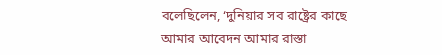বলেছিলেন, ‘দুনিয়ার সব রাষ্ট্রের কাছে আমার আবেদন আমার রাস্তা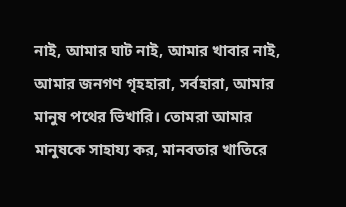নাই, আমার ঘাট নাই, আমার খাবার নাই, আমার জনগণ গৃহহারা, সর্বহারা, আমার মানুষ পথের ভিখারি। তোমরা আমার মানুষকে সাহায্য কর, মানবতার খাতিরে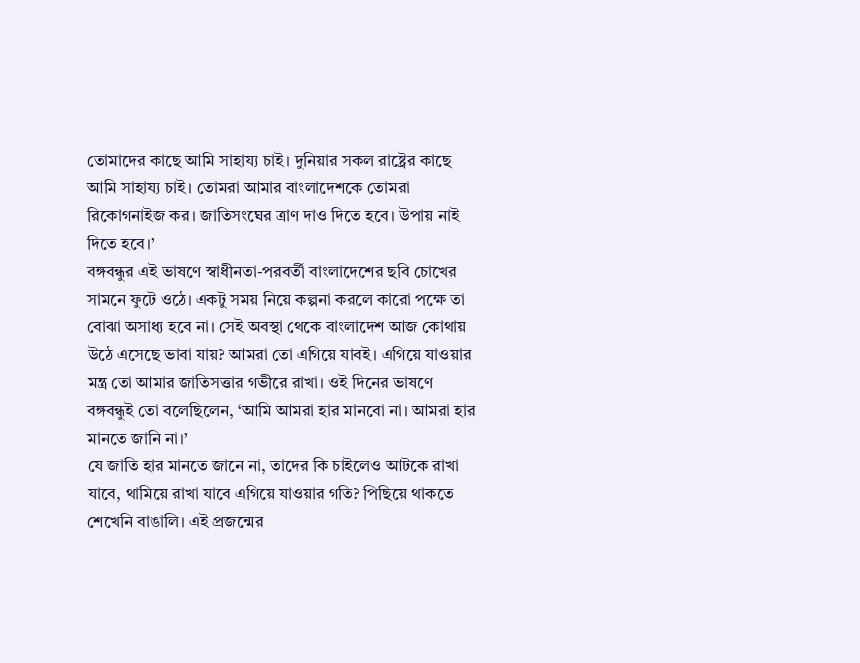তোমাদের কাছে আমি সাহায্য চাই। দুনিয়ার সকল রাষ্ট্রের কাছে আমি সাহায্য চাই। তোমরা আমার বাংলাদেশকে তোমরা রিকোগনাইজ কর। জাতিসংঘের ত্রাণ দাও দিতে হবে। উপায় নাই দিতে হবে।’
বঙ্গবন্ধুর এই ভাষণে স্বাধীনতা-পরবর্তী বাংলাদেশের ছবি চোখের সামনে ফুটে ওঠে। একটু সময় নিয়ে কল্পনা করলে কারো পক্ষে তা বোঝা অসাধ্য হবে না। সেই অবস্থা থেকে বাংলাদেশ আজ কোথায় উঠে এসেছে ভাবা যায়? আমরা তো এগিয়ে যাবই। এগিয়ে যাওয়ার মন্ত্র তো আমার জাতিসত্তার গভীরে রাখা। ওই দিনের ভাষণে বঙ্গবন্ধুই তো বলেছিলেন, ‘আমি আমরা হার মানবো না। আমরা হার মানতে জানি না।’
যে জাতি হার মানতে জানে না, তাদের কি চাইলেও আটকে রাখা যাবে, থামিয়ে রাখা যাবে এগিয়ে যাওয়ার গতি? পিছিয়ে থাকতে শেখেনি বাঙালি। এই প্রজন্মের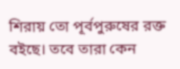শিরায় তো পূর্বপুরুষের রক্ত বইছে। তবে তারা কেন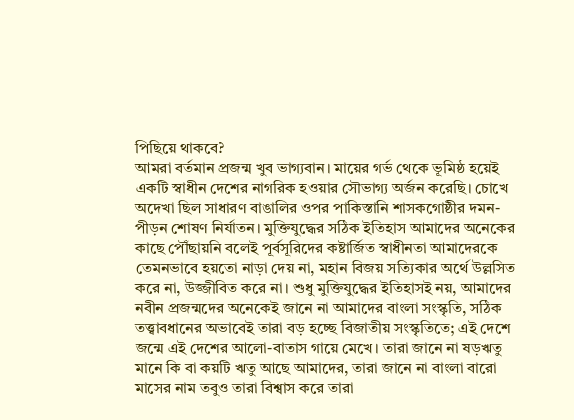পিছিয়ে থাকবে?
আমরা বর্তমান প্রজন্ম খুব ভাগ্যবান। মায়ের গর্ভ থেকে ভূমিষ্ঠ হয়েই একটি স্বাধীন দেশের নাগরিক হওয়ার সৌভাগ্য অর্জন করেছি। চোখে অদেখা ছিল সাধারণ বাঙালির ওপর পাকিস্তানি শাসকগোষ্ঠীর দমন-পীড়ন শোষণ নির্যাতন। মুক্তিযুদ্ধের সঠিক ইতিহাস আমাদের অনেকের কাছে পৌঁছায়নি বলেই পূর্বসূরিদের কষ্টার্জিত স্বাধীনতা আমাদেরকে তেমনভাবে হয়তো নাড়া দেয় না, মহান বিজয় সত্যিকার অর্থে উল্লসিত করে না, উজ্জীবিত করে না। শুধু মুক্তিযুদ্ধের ইতিহাসই নয়, আমাদের নবীন প্রজন্মদের অনেকেই জানে না আমাদের বাংলা সংস্কৃতি, সঠিক তত্ত্বাবধানের অভাবেই তারা বড় হচ্ছে বিজাতীয় সংস্কৃতিতে; এই দেশে জন্মে এই দেশের আলো-বাতাস গায়ে মেখে। তারা জানে না ষড়ঋতু মানে কি বা কয়টি ঋতু আছে আমাদের, তারা জানে না বাংলা বারো মাসের নাম তবুও তারা বিশ্বাস করে তারা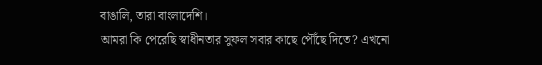বাঙালি, তারা বাংলাদেশি।
আমরা কি পেরেছি স্বাধীনতার সুফল সবার কাছে পৌঁছে দিতে? এখনো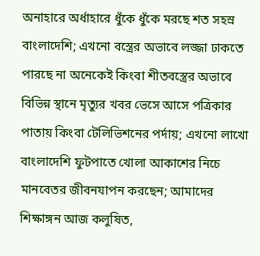অনাহারে অর্ধাহারে ধুঁকে ধুঁকে মরছে শত সহস্র বাংলাদেশি; এখনো বস্ত্রের অভাবে লজ্জা ঢাকতে পারছে না অনেকেই কিংবা শীতবস্ত্রের অভাবে বিভিন্ন স্থানে মৃত্যুর খবর ভেসে আসে পত্রিকার পাতায় কিংবা টেলিভিশনের পর্দায়; এখনো লাখো বাংলাদেশি ফুটপাতে খোলা আকাশের নিচে মানবেতর জীবনযাপন করছেন; আমাদের শিক্ষাঙ্গন আজ কলুষিত,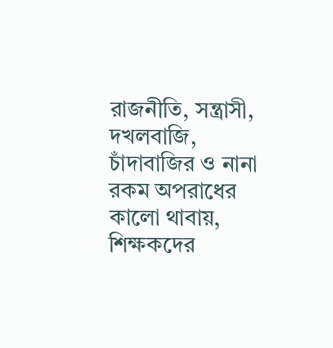রাজনীতি, সন্ত্রাসী, দখলবাজি, চাঁদাবাজির ও নানা রকম অপরাধের কালো থাবায়, শিক্ষকদের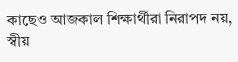কাছেও আজকাল শিক্ষার্থীরা নিরাপদ নয়, স্বীয়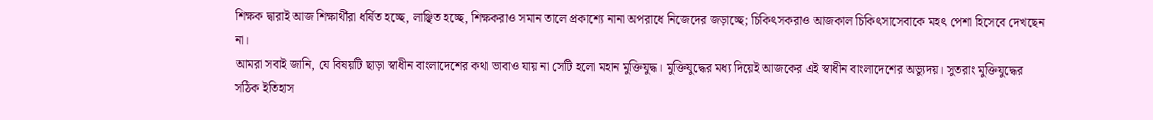শিক্ষক দ্বারাই আজ শিক্ষার্থীরা ধর্ষিত হচ্ছে, লাঞ্ছিত হচ্ছে, শিক্ষকরাও সমান তালে প্রকাশ্যে নানা অপরাধে নিজেদের জড়াচ্ছে; চিকিৎসকরাও আজকাল চিকিৎসাসেবাকে মহৎ পেশা হিসেবে দেখছেন না।
আমরা সবাই জানি, যে বিষয়টি ছাড়া স্বাধীন বাংলাদেশের কথা ভাবাও যায় না সেটি হলো মহান মুক্তিযুদ্ধ। মুক্তিযুদ্ধের মধ্য দিয়েই আজকের এই স্বাধীন বাংলাদেশের অভ্যুদয়। সুতরাং মুক্তিযুদ্ধের সঠিক ইতিহাস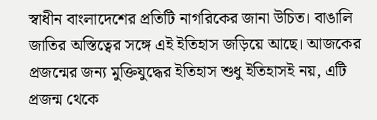স্বাধীন বাংলাদেশের প্রতিটি নাগরিকের জানা উচিত। বাঙালি জাতির অস্তিত্বের সঙ্গে এই ইতিহাস জড়িয়ে আছে। আজকের প্রজন্মের জন্য মুক্তিযুদ্ধের ইতিহাস শুধু ইতিহাসই নয়, এটি প্রজন্ম থেকে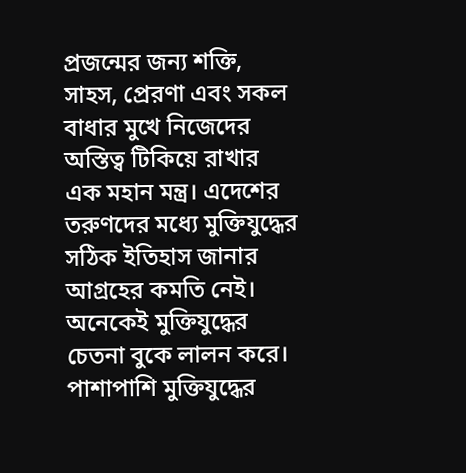প্রজন্মের জন্য শক্তি, সাহস, প্রেরণা এবং সকল বাধার মুখে নিজেদের অস্তিত্ব টিকিয়ে রাখার এক মহান মন্ত্র। এদেশের তরুণদের মধ্যে মুক্তিযুদ্ধের সঠিক ইতিহাস জানার আগ্রহের কমতি নেই। অনেকেই মুক্তিযুদ্ধের চেতনা বুকে লালন করে। পাশাপাশি মুক্তিযুদ্ধের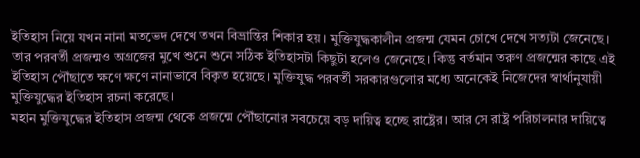ইতিহাস নিয়ে যখন নানা মতভেদ দেখে তখন বিভ্রান্তির শিকার হয়। মুক্তিযুদ্ধকালীন প্রজন্ম যেমন চোখে দেখে সত্যটা জেনেছে। তার পরবর্তী প্রজন্মও অগ্রজের মুখে শুনে শুনে সঠিক ইতিহাসটা কিছুটা হলেও জেনেছে। কিন্তু বর্তমান তরুণ প্রজন্মের কাছে এই ইতিহাস পৌঁছাতে ক্ষণে ক্ষণে নানাভাবে বিকৃত হয়েছে। মুক্তিযুদ্ধ পরবর্তী সরকারগুলোর মধ্যে অনেকেই নিজেদের স্বার্থানুযায়ী মুক্তিযুদ্ধের ইতিহাস রচনা করেছে।
মহান মুক্তিযুদ্ধের ইতিহাস প্রজন্ম থেকে প্রজন্মে পৌঁছানোর সবচেয়ে বড় দায়িত্ব হচ্ছে রাষ্ট্রের। আর সে রাষ্ট্র পরিচালনার দায়িত্বে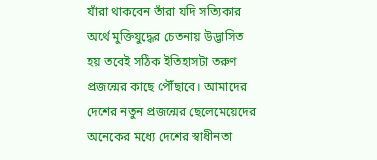যাঁরা থাকবেন তাঁরা যদি সত্যিকার অর্থে মুক্তিযুদ্ধের চেতনায় উদ্ভাসিত হয় তবেই সঠিক ইতিহাসটা তরুণ প্রজন্মের কাছে পৌঁছাবে। আমাদের দেশের নতুন প্রজন্মের ছেলেমেয়েদের অনেকের মধ্যে দেশের স্বাধীনতা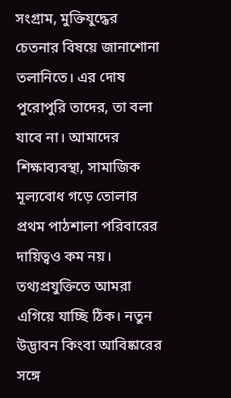সংগ্রাম, মুক্তিযুদ্ধের চেতনার বিষয়ে জানাশোনা তলানিতে। এর দোষ পুরোপুরি তাদের, তা বলা যাবে না। আমাদের শিক্ষাব্যবস্থা, সামাজিক মূল্যবোধ গড়ে তোলার প্রথম পাঠশালা পরিবারের দায়িত্বও কম নয়। তথ্যপ্রযুক্তিতে আমরা এগিয়ে যাচ্ছি ঠিক। নতুন উদ্ভাবন কিংবা আবিষ্কারের সঙ্গে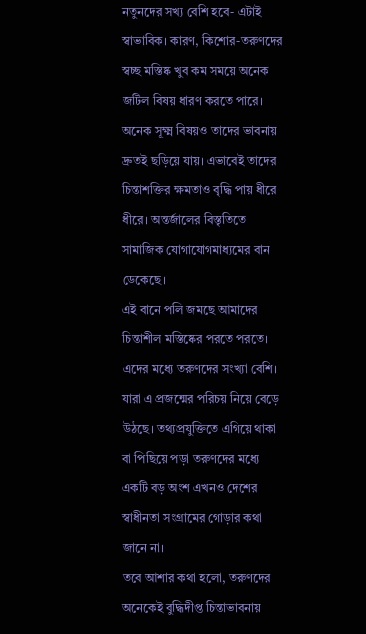নতুনদের সখ্য বেশি হবে- এটাই স্বাভাবিক। কারণ, কিশোর-তরুণদের স্বচ্ছ মস্তিষ্ক খুব কম সময়ে অনেক জটিল বিষয় ধারণ করতে পারে। অনেক সূক্ষ্ম বিষয়ও তাদের ভাবনায় দ্রুতই ছড়িয়ে যায়। এভাবেই তাদের চিন্তাশক্তির ক্ষমতাও বৃদ্ধি পায় ধীরে ধীরে। অন্তর্জালের বিস্তৃতিতে সামাজিক যোগাযোগমাধ্যমের বান ডেকেছে।
এই বানে পলি জমছে আমাদের চিন্তাশীল মস্তিষ্কের পরতে পরতে। এদের মধ্যে তরুণদের সংখ্যা বেশি। যারা এ প্রজন্মের পরিচয় নিয়ে বেড়ে উঠছে। তথ্যপ্রযুক্তিতে এগিয়ে থাকা বা পিছিয়ে পড়া তরুণদের মধ্যে একটি বড় অংশ এখনও দেশের স্বাধীনতা সংগ্রামের গোড়ার কথা জানে না।
তবে আশার কথা হলো, তরুণদের অনেকেই বুদ্ধিদীপ্ত চিন্তাভাবনায়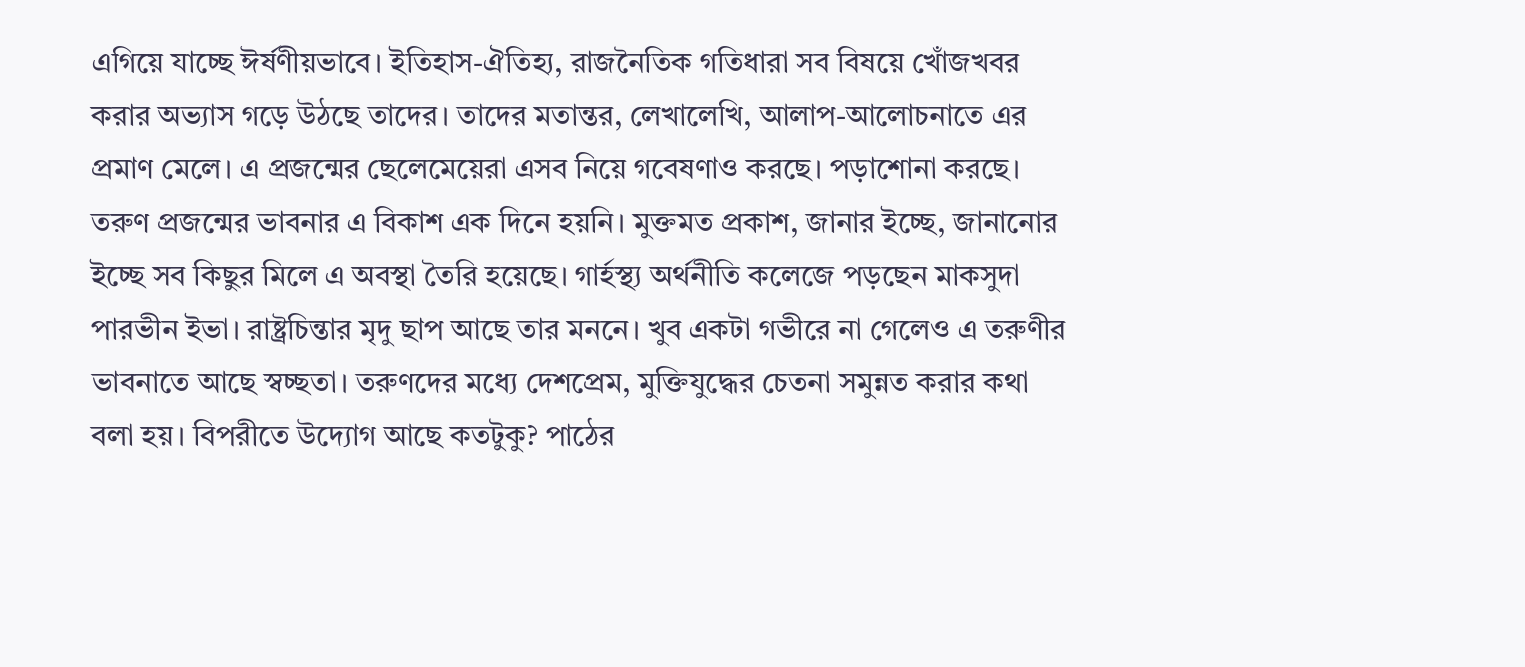এগিয়ে যাচ্ছে ঈর্ষণীয়ভাবে। ইতিহাস-ঐতিহ্য, রাজনৈতিক গতিধারা সব বিষয়ে খোঁজখবর করার অভ্যাস গড়ে উঠছে তাদের। তাদের মতান্তর, লেখালেখি, আলাপ-আলোচনাতে এর প্রমাণ মেলে। এ প্রজন্মের ছেলেমেয়েরা এসব নিয়ে গবেষণাও করছে। পড়াশোনা করছে। তরুণ প্রজন্মের ভাবনার এ বিকাশ এক দিনে হয়নি। মুক্তমত প্রকাশ, জানার ইচ্ছে, জানানোর ইচ্ছে সব কিছুর মিলে এ অবস্থা তৈরি হয়েছে। গার্হস্থ্য অর্থনীতি কলেজে পড়ছেন মাকসুদা পারভীন ইভা। রাষ্ট্রচিন্তার মৃদু ছাপ আছে তার মননে। খুব একটা গভীরে না গেলেও এ তরুণীর ভাবনাতে আছে স্বচ্ছতা। তরুণদের মধ্যে দেশপ্রেম, মুক্তিযুদ্ধের চেতনা সমুন্নত করার কথা বলা হয়। বিপরীতে উদ্যোগ আছে কতটুকু? পাঠের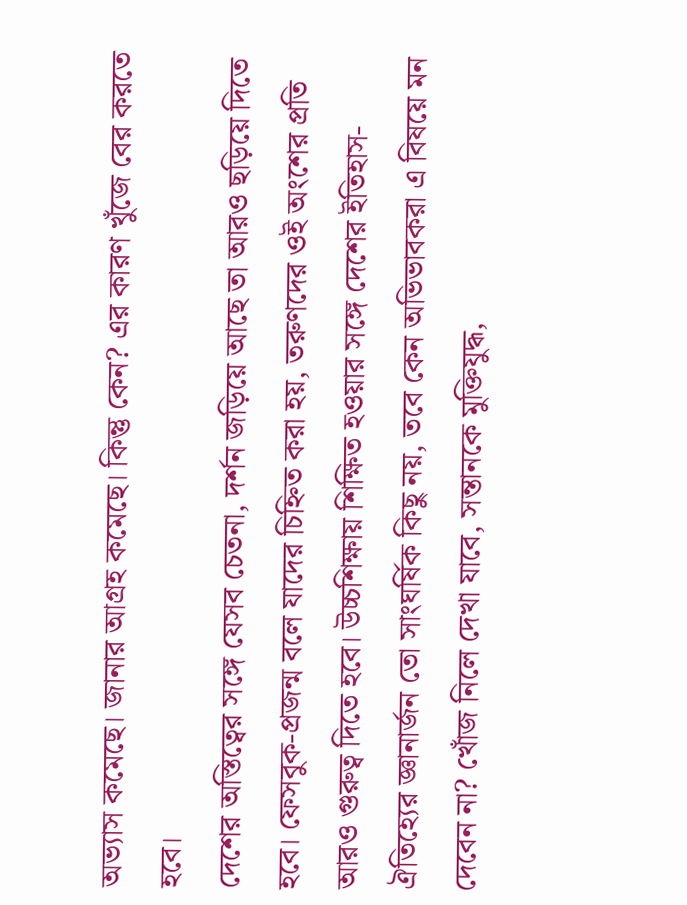অভ্যাস কমেছে। জানার আগ্রহ কমেছে। কিন্তু কেন? এর কারণ খুঁজে বের করতে হবে।
দেশের অস্তিত্বের সঙ্গে যেসব চেতনা, দর্শন জড়িয়ে আছে তা আরও ছড়িয়ে দিতে হবে। ফেসবুক-প্রজন্ম বলে যাদের চিহ্নিত করা হয়, তরুণদের ওই অংশের প্রতি আরও গুরুত্ব দিতে হবে। উচ্চশিক্ষায় শিক্ষিত হওয়ার সঙ্গে দেশের ইতিহাস-ঐতিহ্যের জ্ঞানার্জন তো সাংঘর্ষিক কিছু নয়, তবে কেন অভিভাবকরা এ বিষয়ে মন দেবেন না? খোঁজ নিলে দেখা যাবে, সন্তানকে মুক্তিযুদ্ধ,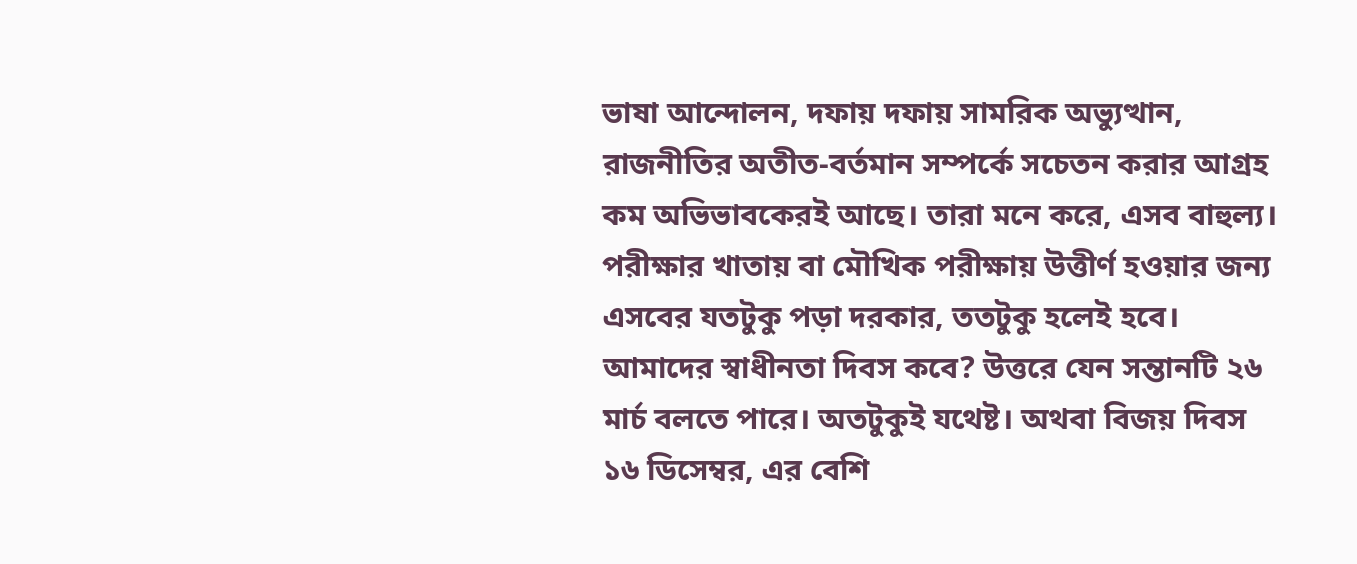ভাষা আন্দোলন, দফায় দফায় সামরিক অভ্যুত্থান, রাজনীতির অতীত-বর্তমান সম্পর্কে সচেতন করার আগ্রহ কম অভিভাবকেরই আছে। তারা মনে করে, এসব বাহুল্য। পরীক্ষার খাতায় বা মৌখিক পরীক্ষায় উত্তীর্ণ হওয়ার জন্য এসবের যতটুকু পড়া দরকার, ততটুকু হলেই হবে। আমাদের স্বাধীনতা দিবস কবে? উত্তরে যেন সন্তানটি ২৬ মার্চ বলতে পারে। অতটুকুই যথেষ্ট। অথবা বিজয় দিবস ১৬ ডিসেম্বর, এর বেশি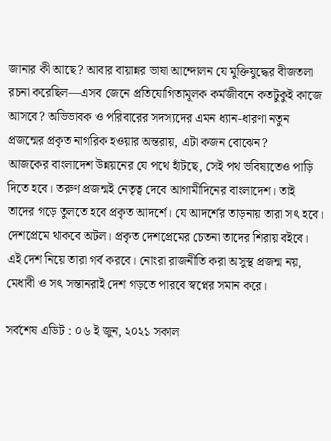জানার কী আছে? আবার বায়ান্নর ভাষা আন্দোলন যে মুক্তিযুদ্ধের বীজতলা রচনা করেছিল—এসব জেনে প্রতিযোগিতামূলক কর্মজীবনে কতটুকুই কাজে আসবে? অভিভাবক ও পরিবারের সদস্যদের এমন ধ্যান-ধারণা নতুন প্রজন্মের প্রকৃত নাগরিক হওয়ার অন্তরায়, এটা কজন বোঝেন?
আজকের বাংলাদেশ উন্নয়নের যে পথে হাঁটছে, সেই পথ ভবিষ্যতেও পাড়ি দিতে হবে। তরুণ প্রজন্মই নেতৃত্ব দেবে আগামীদিনের বাংলাদেশ। তাই তাদের গড়ে তুলতে হবে প্রকৃত আদর্শে। যে আদর্শের তাড়নায় তারা সৎ হবে। দেশপ্রেমে থাকবে অটল। প্রকৃত দেশপ্রেমের চেতনা তাদের শিরায় বইবে। এই দেশ নিয়ে তারা গর্ব করবে। নোংরা রাজনীতি করা অসুস্থ প্রজন্ম নয়, মেধাবী ও সৎ সন্তানরাই দেশ গড়তে পারবে স্বপ্নের সমান করে।

সর্বশেষ এডিট : ০৬ ই জুন, ২০২১ সকাল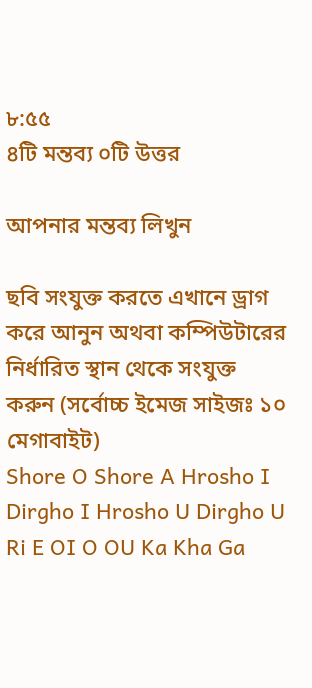৮:৫৫
৪টি মন্তব্য ০টি উত্তর

আপনার মন্তব্য লিখুন

ছবি সংযুক্ত করতে এখানে ড্রাগ করে আনুন অথবা কম্পিউটারের নির্ধারিত স্থান থেকে সংযুক্ত করুন (সর্বোচ্চ ইমেজ সাইজঃ ১০ মেগাবাইট)
Shore O Shore A Hrosho I Dirgho I Hrosho U Dirgho U Ri E OI O OU Ka Kha Ga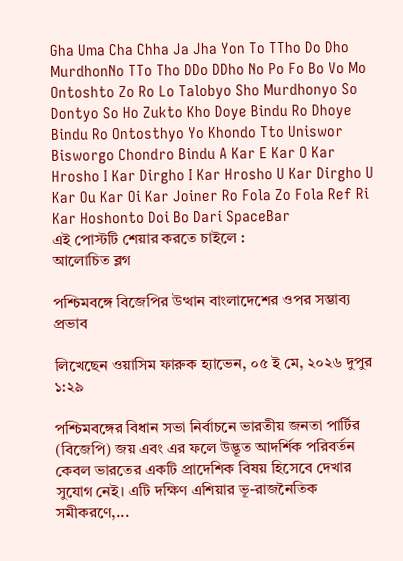Gha Uma Cha Chha Ja Jha Yon To TTho Do Dho MurdhonNo TTo Tho DDo DDho No Po Fo Bo Vo Mo Ontoshto Zo Ro Lo Talobyo Sho Murdhonyo So Dontyo So Ho Zukto Kho Doye Bindu Ro Dhoye Bindu Ro Ontosthyo Yo Khondo Tto Uniswor Bisworgo Chondro Bindu A Kar E Kar O Kar Hrosho I Kar Dirgho I Kar Hrosho U Kar Dirgho U Kar Ou Kar Oi Kar Joiner Ro Fola Zo Fola Ref Ri Kar Hoshonto Doi Bo Dari SpaceBar
এই পোস্টটি শেয়ার করতে চাইলে :
আলোচিত ব্লগ

পশ্চিমবঙ্গে বিজেপির উত্থান বাংলাদেশের ওপর সম্ভাব্য প্রভাব

লিখেছেন ওয়াসিম ফারুক হ্যাভেন, ০৫ ই মে, ২০২৬ দুপুর ১:২৯

পশ্চিমবঙ্গের বিধান সভা নির্বাচনে ভারতীয় জনতা পার্টির (বিজেপি) জয় এবং এর ফলে উদ্ভূত আদর্শিক পরিবর্তন কেবল ভারতের একটি প্রাদেশিক বিষয় হিসেবে দেখার সুযোগ নেই। এটি দক্ষিণ এশিয়ার ভূ-রাজনৈতিক সমীকরণে,...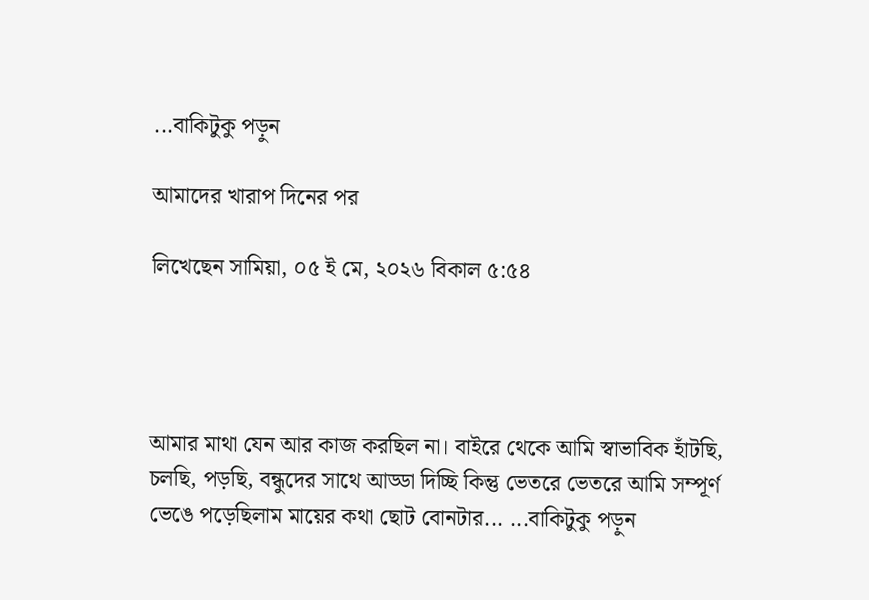...বাকিটুকু পড়ুন

আমাদের খারাপ দিনের পর

লিখেছেন সামিয়া, ০৫ ই মে, ২০২৬ বিকাল ৫:৫৪




আমার মাথা যেন আর কাজ করছিল না। বাইরে থেকে আমি স্বাভাবিক হাঁটছি, চলছি, পড়ছি, বন্ধুদের সাথে আড্ডা দিচ্ছি কিন্তু ভেতরে ভেতরে আমি সম্পূর্ণ ভেঙে পড়েছিলাম মায়ের কথা ছোট বোনটার... ...বাকিটুকু পড়ুন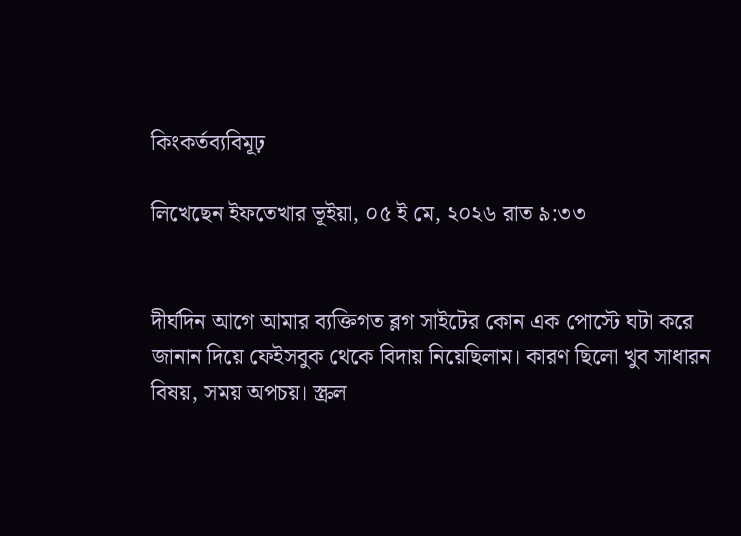কিংকর্তব্যবিমূঢ়

লিখেছেন ইফতেখার ভূইয়া, ০৫ ই মে, ২০২৬ রাত ৯:৩৩


দীর্ঘদিন আগে আমার ব্যক্তিগত ব্লগ সাইটের কোন এক পোস্টে ঘটা করে জানান দিয়ে ফেইসবুক থেকে বিদায় নিয়েছিলাম। কারণ ছিলো খুব সাধারন বিষয়, সময় অপচয়। স্ক্রল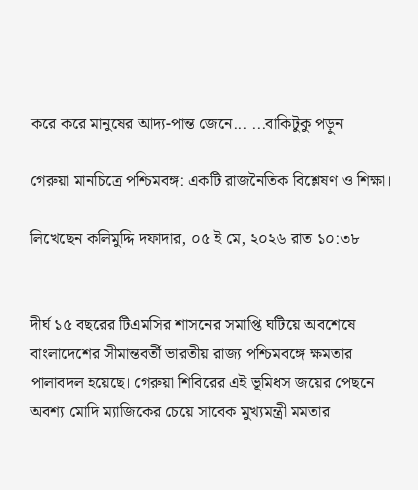করে করে মানুষের আদ্য-পান্ত জেনে... ...বাকিটুকু পড়ুন

গেরুয়া মানচিত্রে পশ্চিমবঙ্গ: একটি রাজনৈতিক বিশ্লেষণ ও শিক্ষা।

লিখেছেন কলিমুদ্দি দফাদার, ০৫ ই মে, ২০২৬ রাত ১০:৩৮


দীর্ঘ ১৫ বছরের টিএমসির শাসনের সমাপ্তি ঘটিয়ে অবশেষে বাংলাদেশের সীমান্তবর্তী ভারতীয় রাজ্য পশ্চিমবঙ্গে ক্ষমতার পালাবদল হয়েছে। গেরুয়া শিবিরের এই ভূমিধস জয়ের পেছনে অবশ্য মোদি ম্যাজিকের চেয়ে সাবেক মুখ্যমন্ত্রী মমতার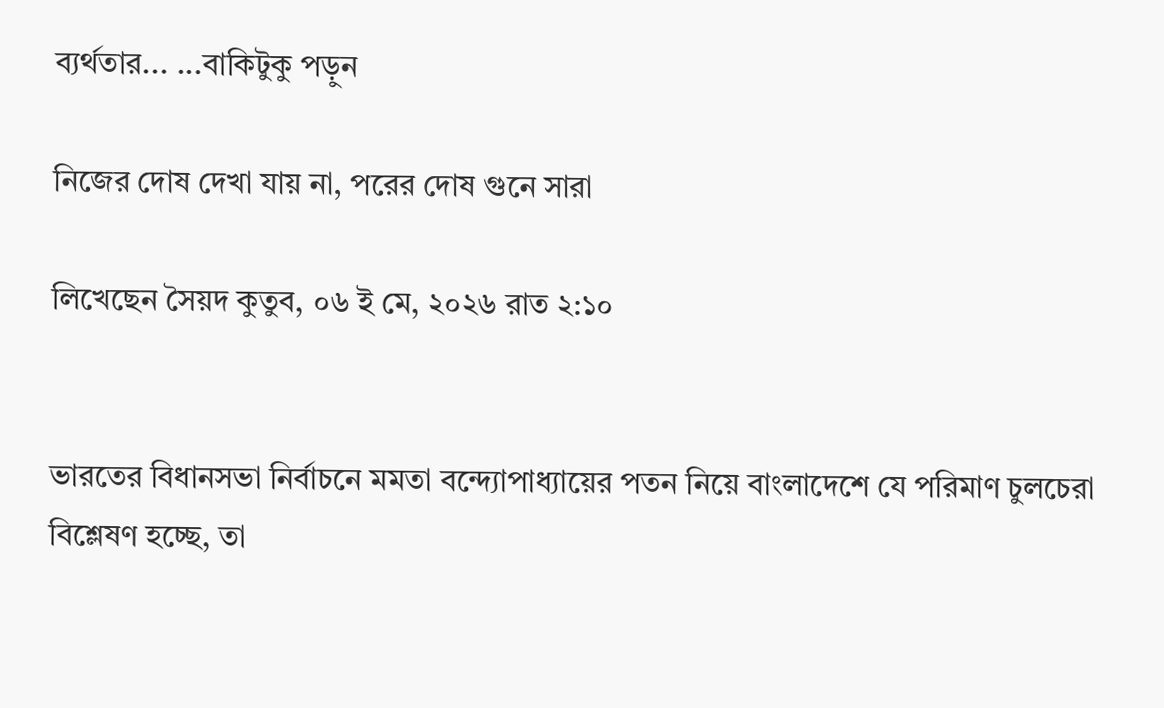ব্যর্থতার... ...বাকিটুকু পড়ুন

নিজের দোষ দেখা যায় না, পরের দোষ গুনে সারা

লিখেছেন সৈয়দ কুতুব, ০৬ ই মে, ২০২৬ রাত ২:১০


ভারতের বিধানসভা নির্বাচনে মমতা বন্দ্যোপাধ্যায়ের পতন নিয়ে বাংলাদেশে যে পরিমাণ চুলচেরা বিশ্লেষণ হচ্ছে, তা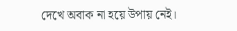দেখে অবাক না হয়ে উপায় নেই।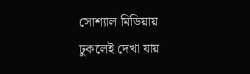সোশ্যাল মিডিয়ায় ঢুকলেই দেখা যায়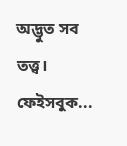অদ্ভুত সব তত্ত্ব। ফেইসবুক...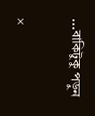...বাকিটুকু পড়ুন

×